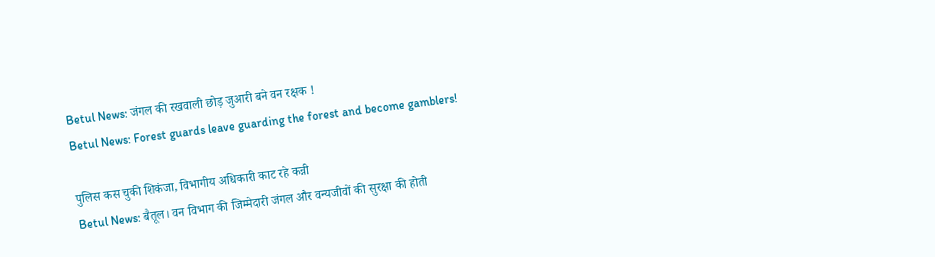Betul News: जंगल की रखवाली छोड़ जुआरी बने वन रक्षक !
Betul News: Forest guards leave guarding the forest and become gamblers!

पुलिस कस चुकी शिकंजा, विभागीय अधिकारी काट रहे कन्नी
Betul News: बैतूल। वन विभाग की जिम्मेदारी जंगल और वन्यजीवों की सुरक्षा की होती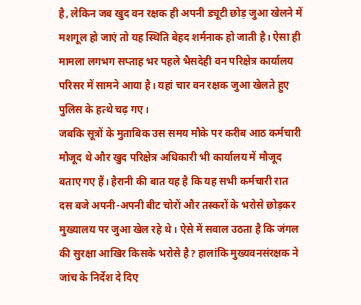है, लेकिन जब खुद वन रक्षक ही अपनी ड्यूटी छोड़ जुआ खेलने में मशगूल हो जाएं तो यह स्थिति बेहद शर्मनाक हो जाती है। ऐसा ही मामला लगभग सप्ताह भर पहले भैसदेही वन परिक्षेत्र कार्यालय परिसर में सामने आया है। यहां चार वन रक्षक जुआ खेलते हुए पुलिस के हत्थे चढ़ गए।
जबकि सूत्रों के मुताबिक उस समय मौके पर करीब आठ कर्मचारी मौजूद थे और खुद परिक्षेत्र अधिकारी भी कार्यालय में मौजूद बताए गए हैं। हैरानी की बात यह है कि यह सभी कर्मचारी रात दस बजे अपनी-अपनी बीट चोरों और तस्करों के भरोसे छोड़कर मुख्यालय पर जुआ खेल रहे थे। ऐसे में सवाल उठता है कि जंगल की सुरक्षा आखिर किसके भरोसे है? हालांकि मुख्यवनसंरक्षक ने जांच के निर्देश दे दिए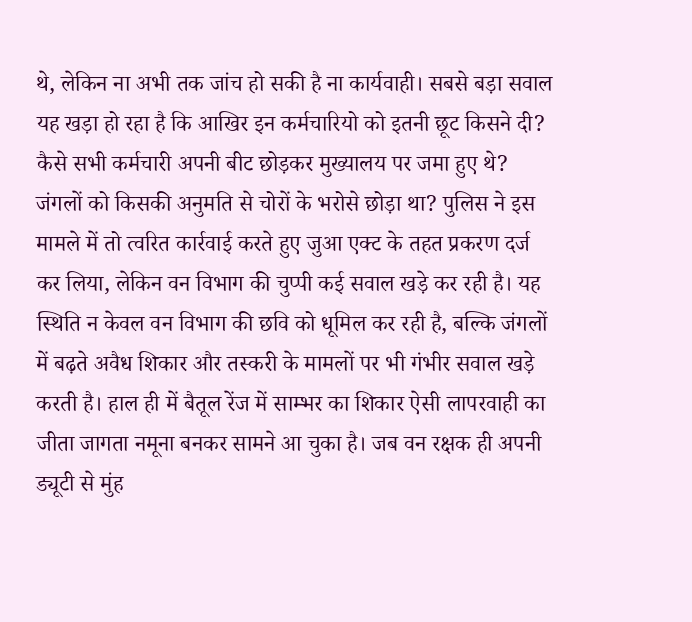थे, लेकिन ना अभी तक जांच हो सकी है ना कार्यवाही। सबसे बड़ा सवाल यह खड़ा हो रहा है कि आखिर इन कर्मचारियो को इतनी छूट किसने दी? कैसे सभी कर्मचारी अपनी बीट छोड़कर मुख्यालय पर जमा हुए थे?
जंगलों को किसकी अनुमति से चोरों के भरोसे छोड़ा था? पुलिस ने इस मामले में तो त्वरित कार्रवाई करते हुए जुआ एक्ट के तहत प्रकरण दर्ज कर लिया, लेकिन वन विभाग की चुप्पी कई सवाल खड़े कर रही है। यह स्थिति न केवल वन विभाग की छवि को धूमिल कर रही है, बल्कि जंगलों में बढ़ते अवैध शिकार और तस्करी के मामलों पर भी गंभीर सवाल खड़े करती है। हाल ही में बैतूल रेंज में साम्भर का शिकार ऐसी लापरवाही का जीता जागता नमूना बनकर सामने आ चुका है। जब वन रक्षक ही अपनी ड्यूटी से मुंह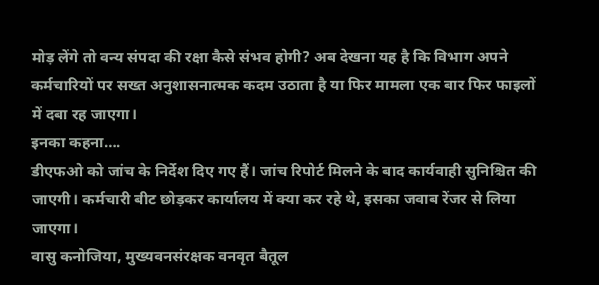मोड़ लेंगे तो वन्य संपदा की रक्षा कैसे संभव होगी? अब देखना यह है कि विभाग अपने कर्मचारियों पर सख्त अनुशासनात्मक कदम उठाता है या फिर मामला एक बार फिर फाइलों में दबा रह जाएगा।
इनका कहना….
डीएफओ को जांच के निर्देश दिए गए हैं। जांच रिपोर्ट मिलने के बाद कार्यवाही सुनिश्चित की जाएगी। कर्मचारी बीट छोड़कर कार्यालय में क्या कर रहे थे, इसका जवाब रेंजर से लिया जाएगा।
वासु कनोजिया, मुख्यवनसंरक्षक वनवृत बैतूल